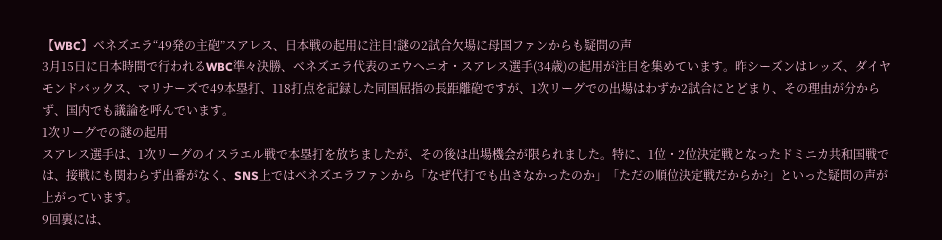【WBC】ベネズエラ“49発の主砲”スアレス、日本戦の起用に注目!謎の2試合欠場に母国ファンからも疑問の声
3月15日に日本時間で行われるWBC準々決勝、ベネズエラ代表のエウヘニオ・スアレス選手(34歳)の起用が注目を集めています。昨シーズンはレッズ、ダイヤモンドバックス、マリナーズで49本塁打、118打点を記録した同国屈指の長距離砲ですが、1次リーグでの出場はわずか2試合にとどまり、その理由が分からず、国内でも議論を呼んでいます。
1次リーグでの謎の起用
スアレス選手は、1次リーグのイスラエル戦で本塁打を放ちましたが、その後は出場機会が限られました。特に、1位・2位決定戦となったドミニカ共和国戦では、接戦にも関わらず出番がなく、SNS上ではベネズエラファンから「なぜ代打でも出さなかったのか」「ただの順位決定戦だからか?」といった疑問の声が上がっています。
9回裏には、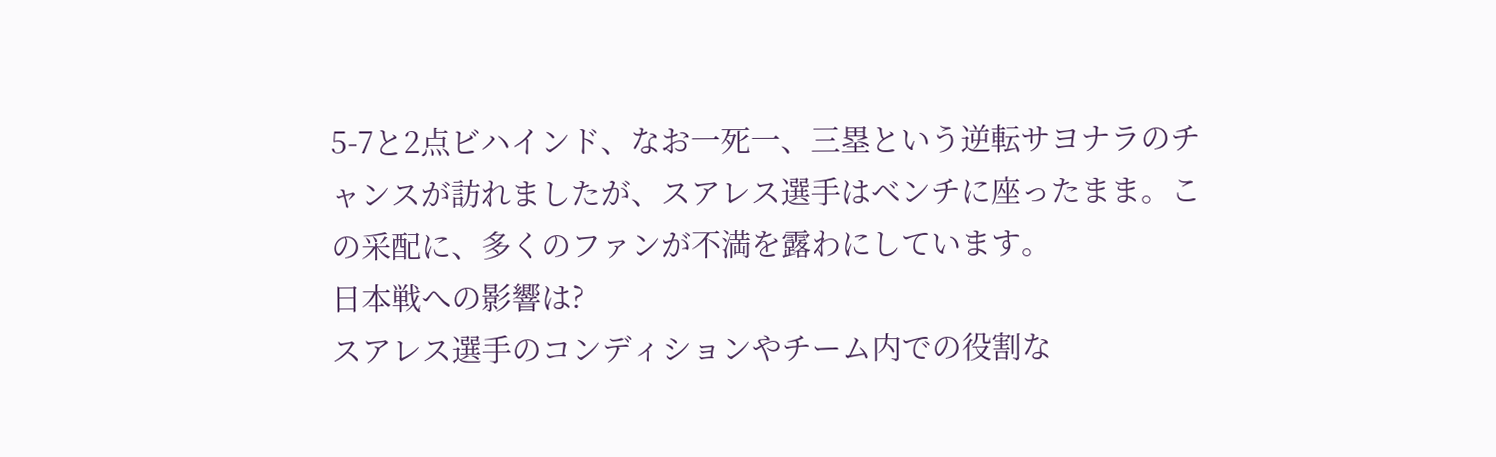5-7と2点ビハインド、なお一死一、三塁という逆転サヨナラのチャンスが訪れましたが、スアレス選手はベンチに座ったまま。この采配に、多くのファンが不満を露わにしています。
日本戦への影響は?
スアレス選手のコンディションやチーム内での役割な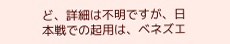ど、詳細は不明ですが、日本戦での起用は、ベネズエ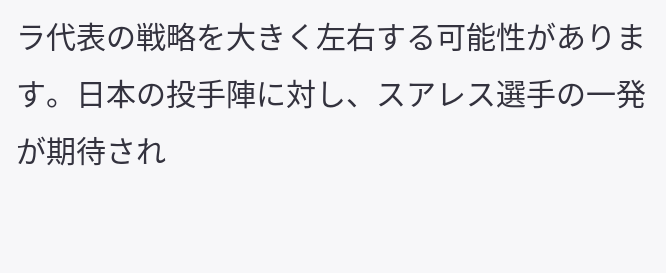ラ代表の戦略を大きく左右する可能性があります。日本の投手陣に対し、スアレス選手の一発が期待され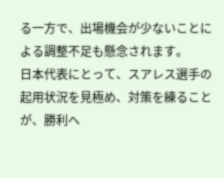る一方で、出場機会が少ないことによる調整不足も懸念されます。
日本代表にとって、スアレス選手の起用状況を見極め、対策を練ることが、勝利へ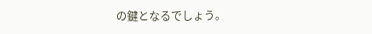の鍵となるでしょう。